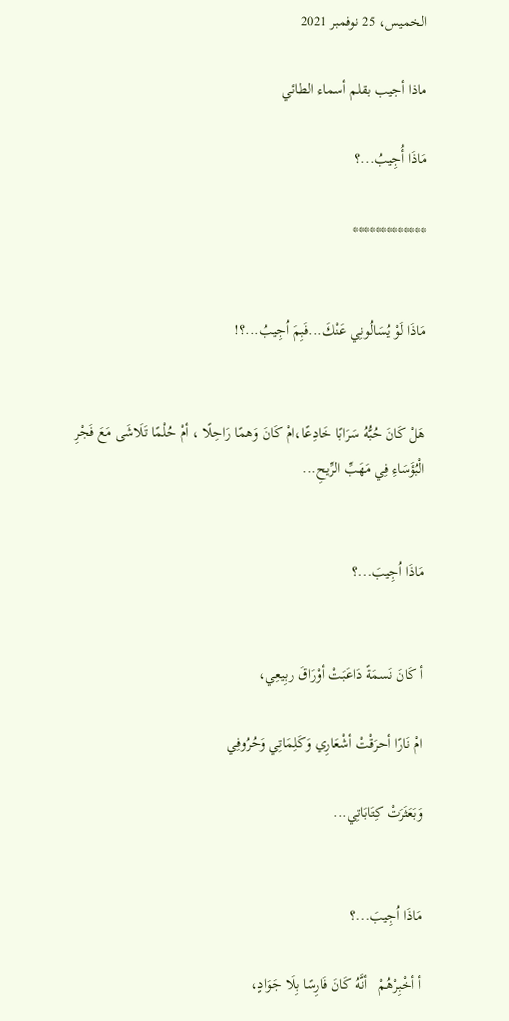الخميس، 25 نوفمبر 2021

ماذا أجيب بقلم أسماء الطائي

مَاذَا أُجِيبُ...؟

*************


مَاذَا لَوْ يُسَالُونِي عَنْكَ...فَبِمَ اُجِيبُ...؟!


هَلْ كَانَ حُبُّهُ سَرَابًا خَادِعًا،امْ كَانَ وَهمًا رَاحِلًا ، أمْ حُلْمًا تَلَاشَى مَعَ فَجْرِ الْبُؤَسَاءِ فِي مَهَبِّ الرِّيحِ...


مَاذَا اُجِيبَ...؟


أ كَانَ نَسمَةً دَاعَبَتْ أوْرَاقَ ربِيعِي،

امْ نَارًا أحرَقْتْ أشْعَارِي وَكَلِمَاتِي وَحُرُوفِي

وَبَعَثَرَتْ كِتَابَاتِي...


مَاذَا اُجِيبَ...؟

أ أخْبِرْهُمْ   أنَّهُ كَانَ فَارِسًا بِلَا جَوَادٍ،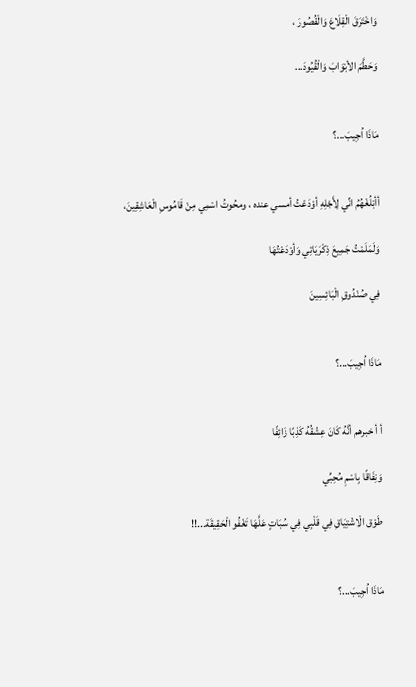وَاخْتَرَقَ الْقِلَاعَ وَالْقُصُورَ ،

وَحَطَّمَ الأبْوَابَ وَالْقُيُودَ...


مَاذَا اُجِيبَ...؟


أأبْلُغْهُمُ انِّي لِأَجْلِهِ أوْدَعْتُ أمسي عنده ، ومحُوتُ اسْمِي مِنْ قَامُوسِ الْعَاشِقِينَ،

وَلَمَلَمْتُ جَمِيعَ ذِكْرَيَاتِي وَأوْدَعْتُهَا

فِي صُنْدُوقِ الْبَائِسِينَ


مَاذَا اُجِيبَ...؟


أ أ خبرهم أنَّهُ كَانَ عِشْقُهُ كَذِبًا زَائِفًا

وَنِفَاقًا بِاسْمِ مُحِبِّي

طَوْق الْاشْتِيَاقِ فِي قَلْبِي فِي سُبَاتٍ عَلَّهَا تَغْفُو الْحَقِيقَة...!!


مَاذَا اُجِيبَ...؟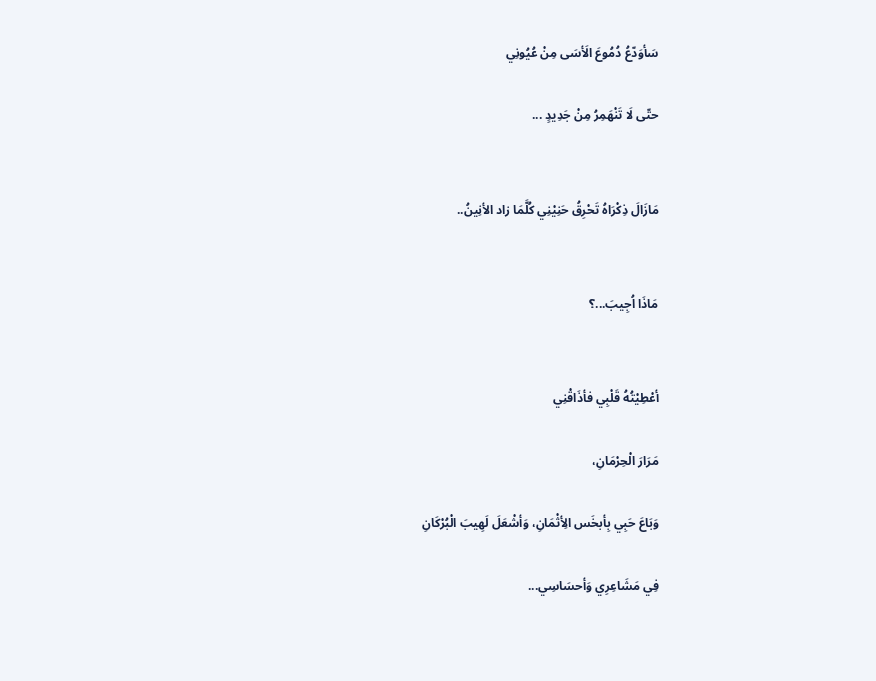سَأوَدّعُ دُمُوعَ الَأسَى مِنْ عُيُونِي

حتّى لَا تَنْهَمِرُ مِنْ جَدِيدٍ ...


مَازَالَ ذِكْرَاهُ تَحْرِقُ حَنِيْنِي كُلَّمَا زاد الأنِينُ..


مَاذَا اُجِيبَ...؟


أعْطِيْتُهُ قَلْبِي فأذَاقْنِي

مَرَارَ الْحِرْمَانِ،

وَبَاعَ حَبِي بِأبخَس الِأثْمَانِ، وَأشْعَلَ لَهِيبَ الْبُرْكَانِ

فِي مَشَاعِرِي وَأحسَاسِي...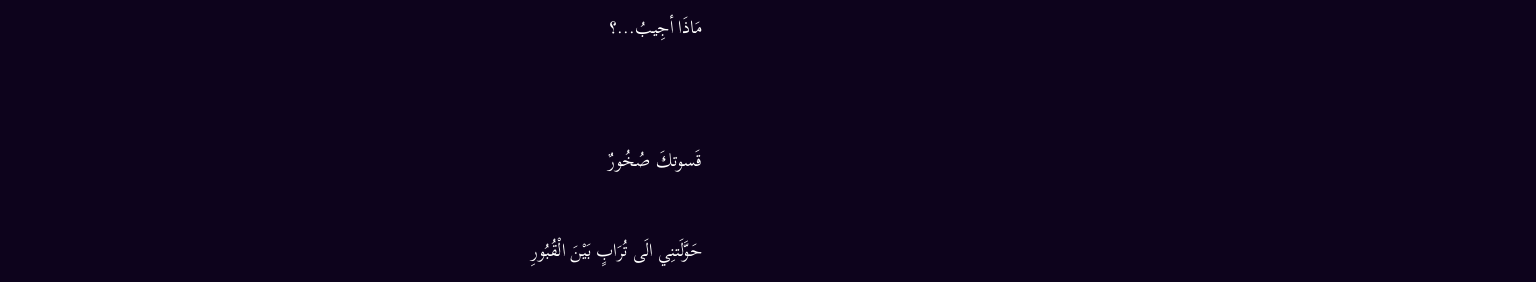مَاذَا أجِيبُ...؟


قَسوتكَ صُخُورٌ

حَوَّلَتنِي الَى تُرَابٍ بَيْنَ الْقُبُورِ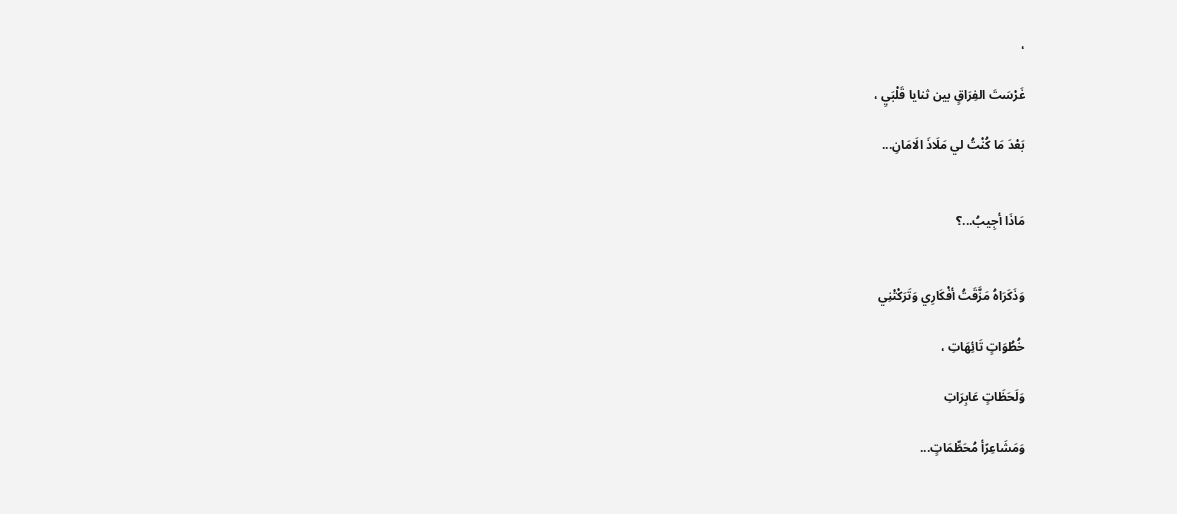،

غَرْسَتَ الفِرَاقٍ بين ثنايا قَلْبَيِ ،

بَعْدَ مَا كُنْتُ لي مَلَاذَ الَامَانِ...


مَاذَا أجِيبُ...؟


وَذَكَرَاهُ مَزَّقَتُ أفْكَارِي وَتَرَكْتْنِي

خُطُوَاتٍ تَائِهَاتِ ،

وَلَحَظَاتٍ عَابِرَاتِ

وَمَشَاعِرًأ مُحَطِّمَاتٍ...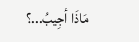مَاذَا أجِيبُ...؟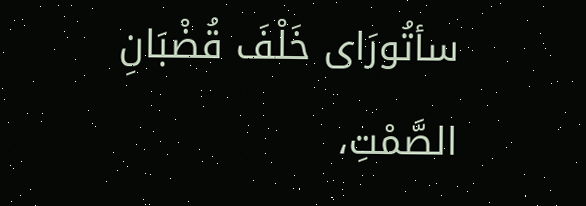سأتُورَاى خَلْفَ قُضْبَانِ الصَّمْتِ،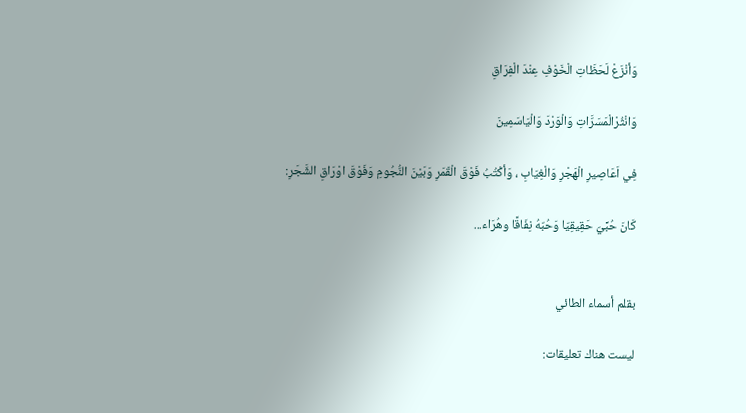وَأنْزَعْ لَحَظَاتِ الْخَوْفِ عِنْدَ الْفِرَاقِ

وَانْثُرْالْمَسَرَّاتِ وَالْوَرْدَ وَالْيَاسَمِينَ

فِي اَعَاصِيرِ الْهَجْرِ وَالْغِيَابِ ، وَأكْتُبُ فَوْقَ الْقَمَرِ وَبَيْنَ النُّجُومِ وَفَوْقَ اوْرَاقِ الشَّجَرِ:

كَانَ حُبِّيّ حَقِيقِيّا وَحُبّهُ نِفَاقًا وهُرَاء...


بقلم أسماء الطائي

ليست هناك تعليقات: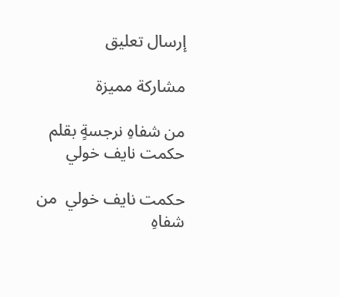إرسال تعليق

مشاركة مميزة

من شفاهِ نرجسةٍ بقلم حكمت نايف خولي

حكمت نايف خولي  من شفاهِ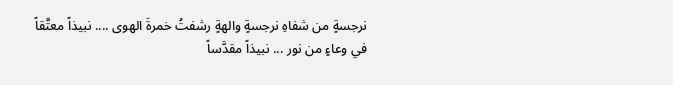نرجسةٍ من شفاهِ نرجسةٍ والهةٍ رشفتُ خمرةَ الهوى .... نبيذاً معتَّقاً في وعاءٍ من نور ... نبيذاً مقدَّساً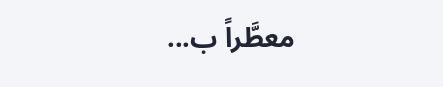معطَّراً ب...